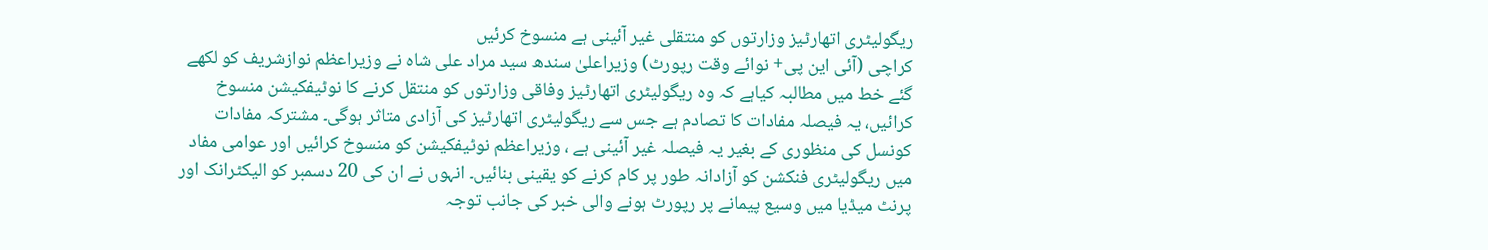ریگولیٹری اتھارٹیز وزارتوں کو منتقلی غیر آئینی ہے منسوخ کرئیں
کراچی (آئی این پی+ نوائے وقت رپورٹ) وزیراعلیٰ سندھ سید مراد علی شاہ نے وزیراعظم نوازشریف کو لکھے گئے خط میں مطالبہ کیاہے کہ وہ ریگولیٹری اتھارٹیز وفاقی وزارتوں کو منتقل کرنے کا نوٹیفکیشن منسوخ کرائیں، یہ فیصلہ مفادات کا تصادم ہے جس سے ریگولیٹری اتھارٹیز کی آزادی متاثر ہوگی۔ مشترکہ مفادات کونسل کی منظوری کے بغیر یہ فیصلہ غیر آئینی ہے ، وزیراعظم نوٹیفکیشن کو منسوخ کرائیں اور عوامی مفاد میں ریگولیٹری فنکشن کو آزادانہ طور پر کام کرنے کو یقینی بنائیں۔ انہوں نے ان کی 20 دسمبر کو الیکٹرانک اور پرنٹ میڈیا میں وسیع پیمانے پر رپورٹ ہونے والی خبر کی جانب توجہ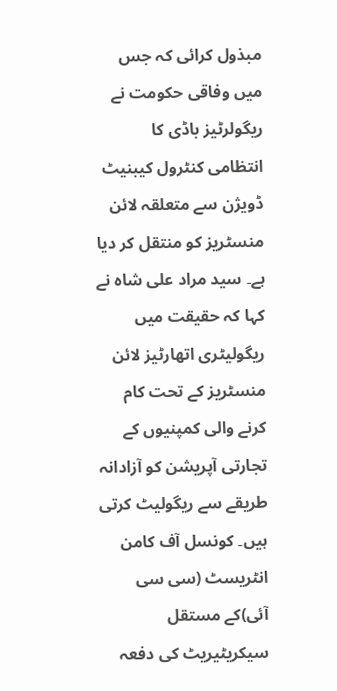مبذول کرائی کہ جس میں وفاقی حکومت نے ریگولرٹیز باڈی کا انتظامی کنٹرول کیبنیٹ ڈویژن سے متعلقہ لائن منسٹریز کو منتقل کر دیا ہے۔ سید مراد علی شاہ نے کہا کہ حقیقت میں ریگولیٹری اتھارٹیز لائن منسٹریز کے تحت کام کرنے والی کمپنیوں کے تجارتی آپریشن کو آزادانہ طریقے سے ریگولیٹ کرتی ہیں۔ کونسل آف کامن انٹریسٹ (سی سی آئی)کے مستقل سیکریٹیریٹ کی دفعہ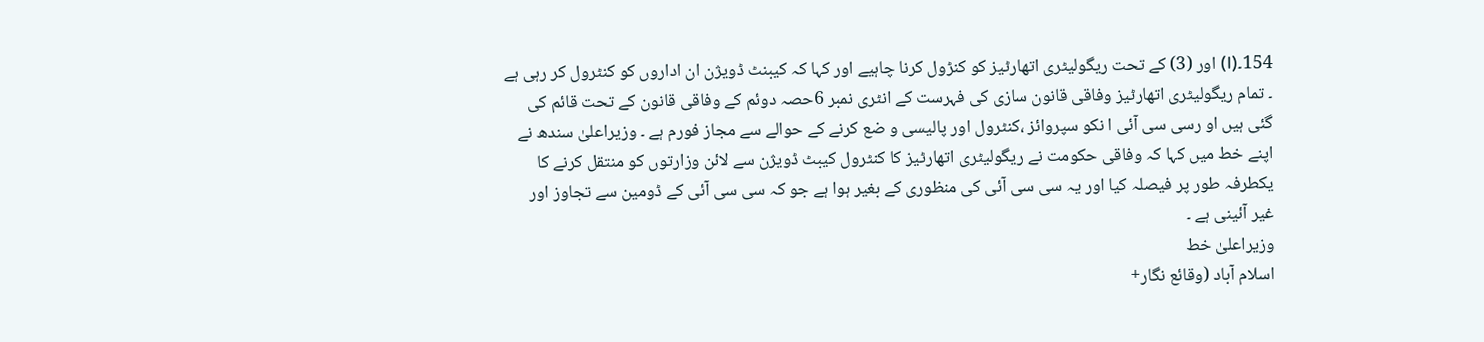154۔(I) اور (3) کے تحت ریگولیٹری اتھارٹیز کو کنڑول کرنا چاہیے اور کہا کہ کیبنٹ ڈویژن ان اداروں کو کنٹرول کر رہی ہے ۔ تمام ریگولیٹری اتھارٹیز وفاقی قانون سازی کی فہرست کے انٹری نمبر 6حصہ دوئم کے وفاقی قانون کے تحت قائم کی گئی ہیں او رسی سی آئی ا نکو سپروائز ،کنٹرول اور پالیسی و ضع کرنے کے حوالے سے مجاز فورم ہے ۔ وزیراعلیٰ سندھ نے اپنے خط میں کہا کہ وفاقی حکومت نے ریگولیٹری اتھارٹیز کا کنٹرول کیبٹ ڈویژن سے لائن وزارتوں کو منتقل کرنے کا یکطرفہ طور پر فیصلہ کیا اور یہ سی سی آئی کی منظوری کے بغیر ہوا ہے جو کہ سی سی آئی کے ڈومین سے تجاوز اور غیر آئینی ہے ۔
وزیراعلیٰ خط
اسلام آباد (وقائع نگار+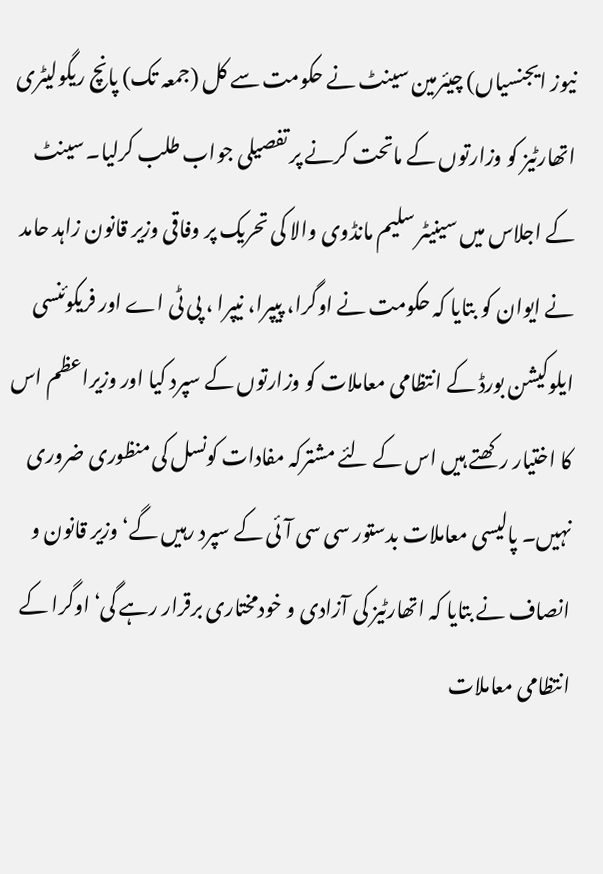نیوز ایجنسیاں) چیئرمین سینٹ نے حکومت سے کل (جمعہ تک) پانچ ریگولیٹری اتھارٹیز کو وزارتوں کے ماتحت کرنے پر تفصیلی جواب طلب کرلیا۔ سینٹ کے اجلاس میں سینیٹر سلیم مانڈوی والا کی تحریک پر وفاقی وزیر قانون زاہد حامد نے ایوان کو بتایا کہ حکومت نے اوگرا، پیپرا، نیپرا ، پی ٹی اے اور فریکوئنسی ایلوکیشن بورڈ کے انتظامی معاملات کو وزارتوں کے سپرد کیا اور وزیراعظم اس کا اختیار رکھتے ہیں اس کے لئے مشترکہ مفادات کونسل کی منظوری ضروری نہیں۔ پالیسی معاملات بدستور سی سی آئی کے سپرد رہیں گے‘ وزیر قانون و انصاف نے بتایا کہ اتھارٹیز کی آزادی و خودمختاری برقرار رہے گی‘ اوگرا کے انتظامی معاملات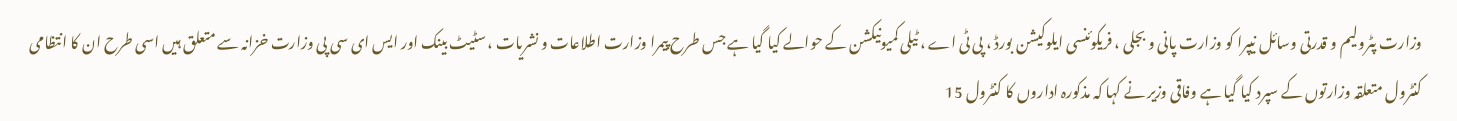وزارت پٹرولیم و قدرتی وسائل نیپرا کو وزارت پانی و بجلی ، فریکوئنسی ایلوکیشن بورڈ ، پی ٹی اے ، ٹیلی کمیونیکشن کے حوالے کیا گیا ہے جس طرح پیمرا وزارت اطلاعات و نشریات ، سٹیٹ بینک اور ایس ای سی پی وزارت خزانہ سے متعلق ہیں اسی طرح ان کا انتظامی کنٹرول متعلقہ وزارتوں کے سپرد کیا گیا ہے وفاقی وزیر نے کہا کہ مذکورہ اداروں کا کنٹرول 15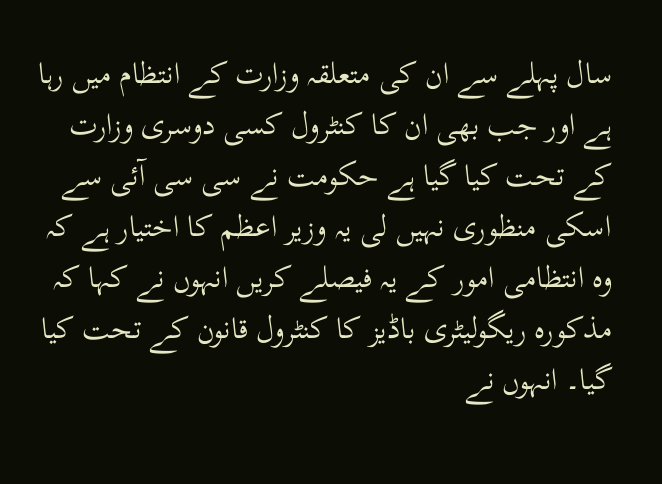سال پہلے سے ان کی متعلقہ وزارت کے انتظام میں رہا ہے اور جب بھی ان کا کنٹرول کسی دوسری وزارت کے تحت کیا گیا ہے حکومت نے سی سی آئی سے اسکی منظوری نہیں لی یہ وزیر اعظم کا اختیار ہے کہ وہ انتظامی امور کے یہ فیصلے کریں انہوں نے کہا کہ مذکورہ ریگولیٹری باڈیز کا کنٹرول قانون کے تحت کیا گیا۔ انہوں نے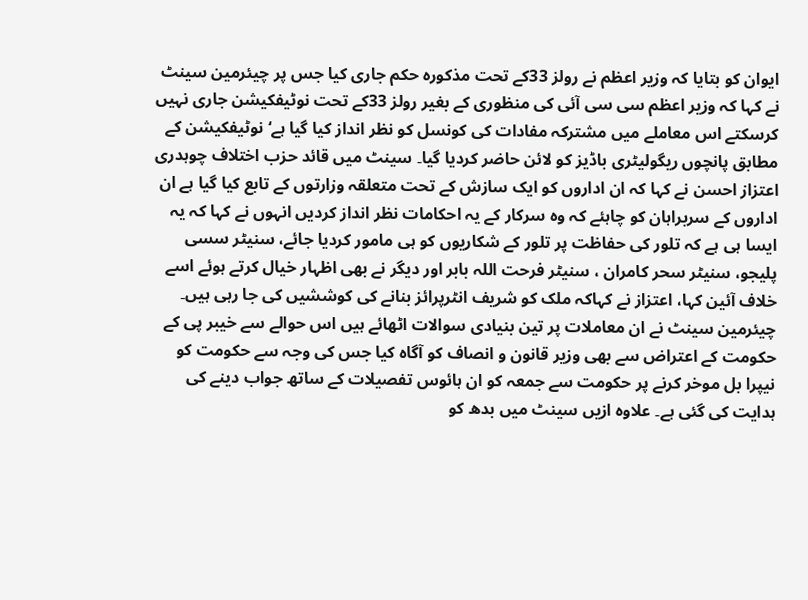ایوان کو بتایا کہ وزیر اعظم نے رولز 33کے تحت مذکورہ حکم جاری کیا جس پر چیئرمین سینٹ نے کہا کہ وزیر اعظم سی سی آئی کی منظوری کے بغیر رولز 33کے تحت نوٹیفکیشن جاری نہیں کرسکتے اس معاملے میں مشترکہ مفادات کی کونسل کو نظر انداز کیا گیا ہے‘ نوٹیفکیشن کے مطابق پانچوں ریگولیٹری باڈیز کو لائن حاضر کردیا گیا۔ سینٹ میں قائد حزب اختلاف چوہدری اعتزاز احسن نے کہا کہ ان اداروں کو ایک سازش کے تحت متعلقہ وزارتوں کے تابع کیا گیا ہے ان اداروں کے سربراہان کو چاہئے کہ وہ سرکار کے یہ احکامات نظر انداز کردیں انہوں نے کہا کہ یہ ایسا ہی ہے کہ تلور کی حفاظت پر تلور کے شکاریوں کو ہی مامور کردیا جائے، سنیٹر سسی پلیجو، سنیٹر سحر کامران ، سنیٹر فرحت اللہ بابر اور دیگر نے بھی اظہار خیال کرتے ہوئے اسے خلاف آئین کہا، اعتزاز نے کہاکہ ملک کو شریف انٹرپرائز بنانے کی کوششیں کی جا رہی ہیں۔ چیئرمین سینٹ نے ان معاملات پر تین بنیادی سوالات اٹھائے ہیں اس حوالے سے خیبر پی کے حکومت کے اعتراض سے بھی وزیر قانون و انصاف کو آگاہ کیا جس کی وجہ سے حکومت کو نیپرا بل موخر کرنے پر حکومت سے جمعہ کو ان ہائوس تفصیلات کے ساتھ جواب دینے کی ہدایت کی گئی ہے۔ علاوہ ازیں سینٹ میں بدھ کو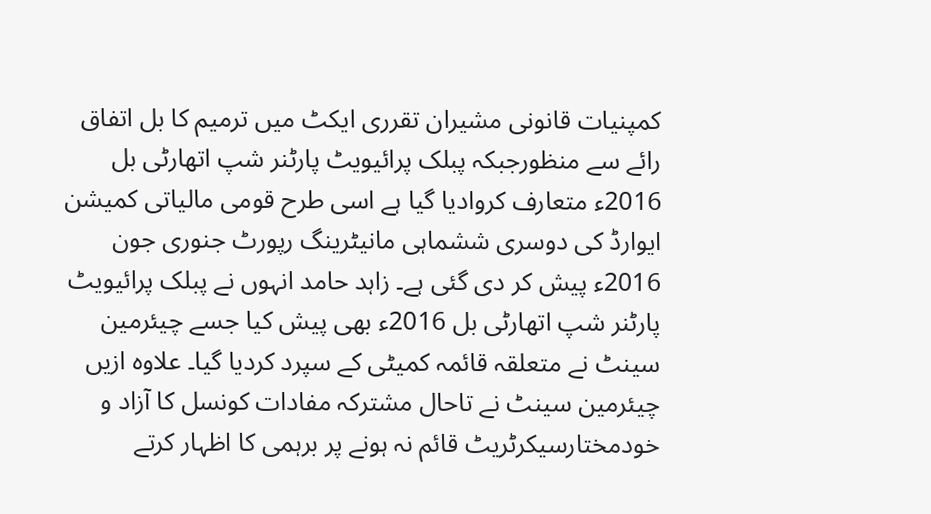کمپنیات قانونی مشیران تقرری ایکٹ میں ترمیم کا بل اتفاق رائے سے منظورجبکہ پبلک پرائیویٹ پارٹنر شپ اتھارٹی بل 2016ء متعارف کروادیا گیا ہے اسی طرح قومی مالیاتی کمیشن ایوارڈ کی دوسری ششماہی مانیٹرینگ رپورٹ جنوری جون 2016ء پیش کر دی گئی ہے۔ زاہد حامد انہوں نے پبلک پرائیویٹ پارٹنر شپ اتھارٹی بل 2016ء بھی پیش کیا جسے چیئرمین سینٹ نے متعلقہ قائمہ کمیٹی کے سپرد کردیا گیا۔ علاوہ ازیں چیئرمین سینٹ نے تاحال مشترکہ مفادات کونسل کا آزاد و خودمختارسیکرٹریٹ قائم نہ ہونے پر برہمی کا اظہار کرتے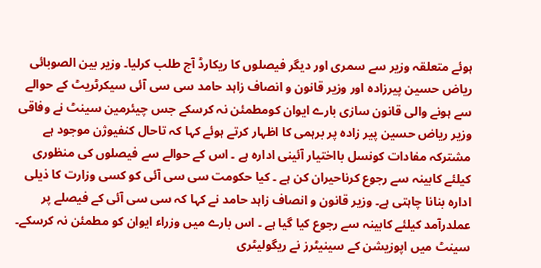ہوئے متعلقہ وزیر سے سمری اور دیگر فیصلوں کا ریکارڈ آج طلب کرلیا۔ وزیر بین الصوبائی ریاض حسین پیرزادہ اور وزیر قانون و انصاف زاہد حامد سی سی آئی سیکرٹریٹ کے حوالے سے ہونے والی قانون سازی بارے ایوان کومطمئن نہ کرسکے جس چیئرمین سینٹ نے وفاقی وزیر ریاض حسین پیر زادہ پر برہمی کا اظہار کرتے ہوئے کہا کہ تاحال کنفیوژن موجود ہے مشترکہ مفادات کونسل بااختیار آئینی ادارہ ہے ۔ اس کے حوالے سے فیصلوں کی منظوری کیلئے کابینہ سے رجوع کرناحیران کن ہے ۔ کیا حکومت سی سی آئی کو کسی وزارت کا ذیلی ادارہ بنانا چاہتی ہے۔ وزیر قانون و انصاف زاہد حامد نے کہا کہ سی سی آئی کے فیصلے پر عملدرآمد کیلئے کابینہ سے رجوع کیا گیا ہے ۔ اس بارے میں وزراء ایوان کو مطمئن نہ کرسکے۔ سینٹ میں اپوزیشن کے سینیٹرز نے ریگولیٹری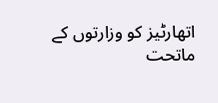اتھارٹیز کو وزارتوں کے ماتحت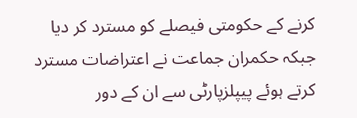کرنے کے حکومتی فیصلے کو مسترد کر دیا جبکہ حکمران جماعت نے اعتراضات مسترد کرتے ہوئے پیپلزپارٹی سے ان کے دور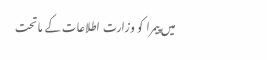میں پیمرا کو وزارت اطلاعات کے ماتحت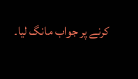کرنے پر جواب مانگ لیا۔